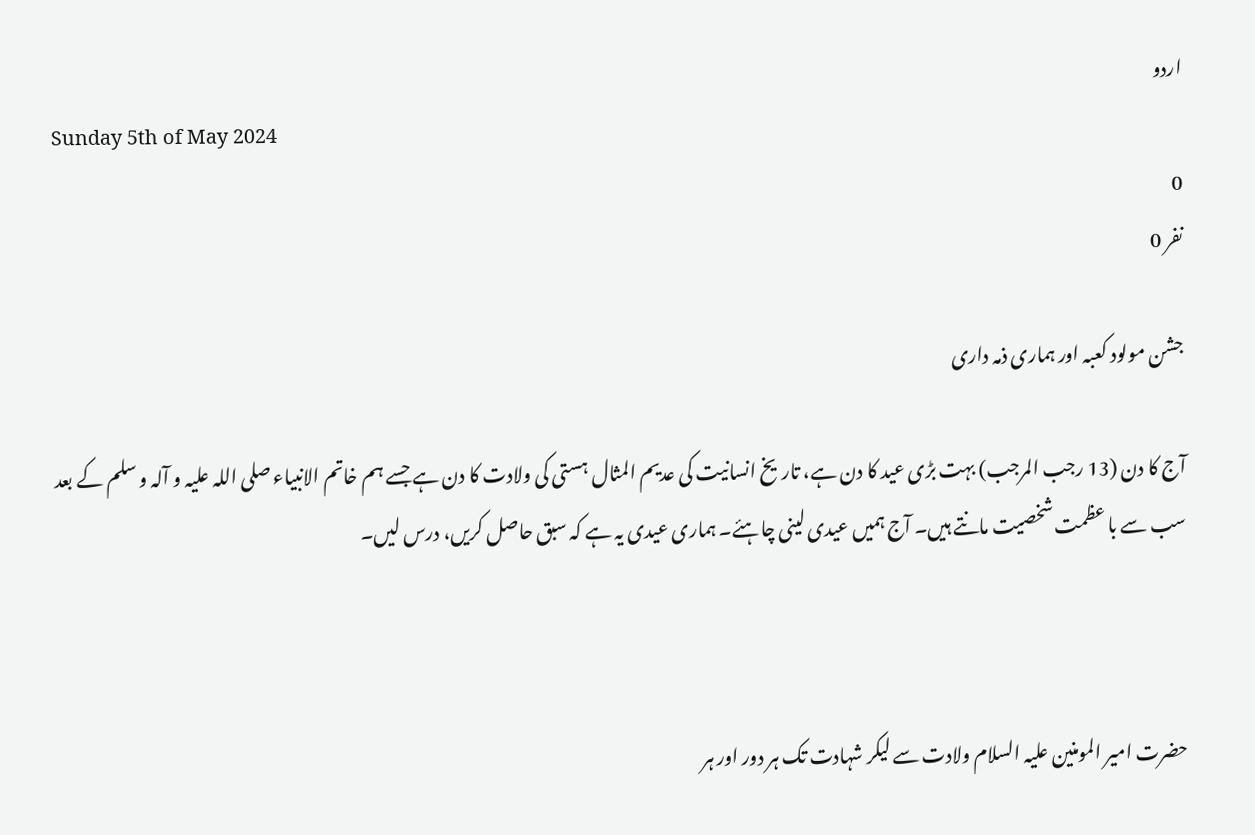اردو
Sunday 5th of May 2024
0
نفر 0

جشن مولود کعبہ اور ہماری ذمہ داری

آج کا دن (13 رجب المرجب) بہت بڑی عید کا دن ہے، تاریخ انسانیت کی عدیم المثال ہستی کی ولادت کا دن ہے جسے ہم خاتم الانبیاء صلی اللہ علیہ و آلہ و سلم کے بعد سب سے با عظمت شخصیت مانتے ہیں۔ آج ہمیں عیدی لینی چاہئے۔ ہماری عیدی یہ ہے کہ سبق حاصل کریں، درس لیں۔



حضرت امیر المومنین علیہ السلام ولادت سے لیکر شہادت تک ہر دور اور ہر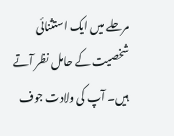مرحلے میں ایک استثنائی شخصیت کے حامل نظر آتے ہیں۔ آپ کی ولادت جوف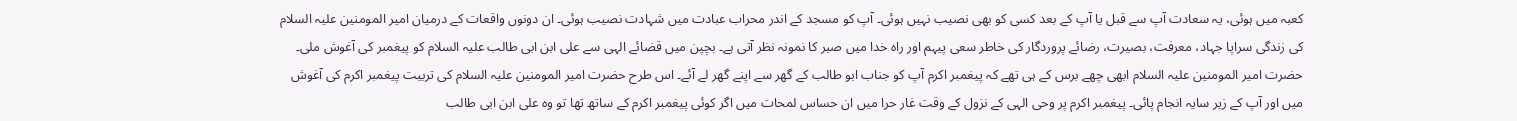کعبہ میں ہوئی، یہ سعادت آپ سے قبل یا آپ کے بعد کسی کو بھی نصیب نہیں ہوئی۔ آپ کو مسجد کے اندر محراب عبادت میں شہادت نصیب ہوئی۔ ان دونوں واقعات کے درمیان امیر المومنین علیہ السلام کی زندگی سراپا جہاد، معرفت، بصیرت، رضائے پروردگار کی خاطر سعی پیہم اور راہ خدا میں صبر کا نمونہ نظر آتی ہے۔ بچپن میں قضائے الہی سے علی ابن ابی طالب علیہ السلام کو پیغمبر کی آغوش ملی۔ حضرت امیر المومنین علیہ السلام ابھی چھے برس کے ہی تھے کہ پیغمبر اکرم آپ کو جناب ابو طالب کے گھر سے اپنے گھر لے آئے۔ اس طرح حضرت امیر المومنین علیہ السلام کی تربیت پیغمبر اکرم کی آغوش میں اور آپ کے زیر سایہ انجام پائی۔ پیغمبر اکرم پر وحی الہی کے نزول کے وقت غار حرا میں ان حساس لمحات میں اگر کوئی پیغمبر اکرم کے ساتھ تھا تو وہ علی ابن ابی طالب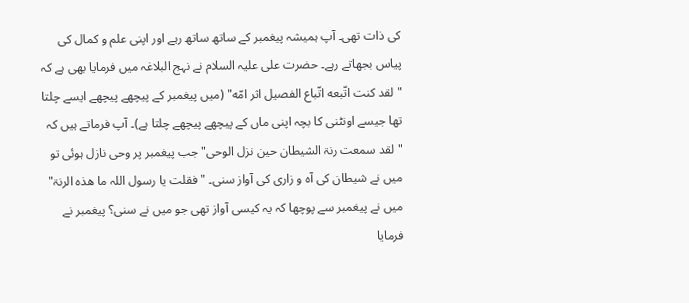کی ذات تھی۔ آپ ہمیشہ پیغمبر کے ساتھ ساتھ رہے اور اپنی علم و کمال کی پیاس بجھاتے رہے۔ حضرت علی علیہ السلام نے نہج البلاغہ میں فرمایا بھی ہے کہ "لقد كنت اتّبعه اتّباع الفصيل اثر امّه" (میں پیغمبر کے پیچھے پیچھے ایسے چلتا تھا جیسے اونٹنی کا بچہ اپنی ماں کے پیچھے پیچھے چلتا ہے)۔ آپ فرماتے ہیں کہ " لقد سمعت رنۃ الشیطان حین نزل الوحی" جب پیغمبر پر وحی نازل ہوئی تو میں نے شیطان کی آہ و زاری کی آواز سنی۔ " فقلت یا رسول اللہ ما ھذہ الرنۃ" میں نے پیغمبر سے پوچھا کہ یہ کیسی آواز تھی جو میں نے سنی؟ پیغمبر نے فرمایا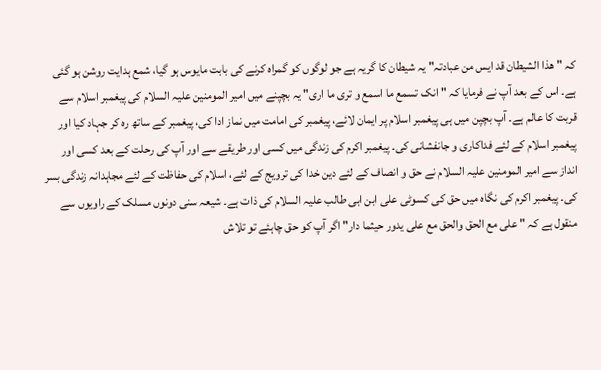کہ " ھذا الشیطان قد ایس من عبادتہ" یہ شیطان کا گریہ ہے جو لوگوں کو گمراہ کرنے کی بابت مایوس ہو گیا، شمع ہدایت روشن ہو گئی ہے۔ اس کے بعد آپ نے فرمایا کہ " انک تسمع ما اسمع و تری ما اری" یہ بچپنے میں امیر المومنین علیہ السلام کی پیغمبر اسلام سے قربت کا عالم ہے۔ آپ بچپن میں ہی پیغمبر اسلام پر ایمان لائے، پیغمبر کی امامت میں نماز ادا کی، پیغمبر کے ساتھ رہ کر جہاد کیا اور پیغمبر اسلام کے لئے فداکاری و جانفشانی کی۔ پیغمبر اکرم کی زندگی میں کسی اور طریقے سے اور آپ کی رحلت کے بعد کسی اور انداز سے امیر المومنین علیہ السلام نے حق و انصاف کے لئے دین خدا کی ترویج کے لئے، اسلام کی حفاظت کے لئے مجاہدانہ زندگی بسر کی۔ پیغمبر اکرم کی نگاہ میں حق کی کسوٹی علی ابن ابی طالب علیہ السلام کی ذات ہے۔ شیعہ سنی دونوں مسلک کے راویوں سے منقول ہے کہ " علی مع الحق والحق مع علی یدور حیثما دار" اگر آپ کو حق چاہئے تو تلاش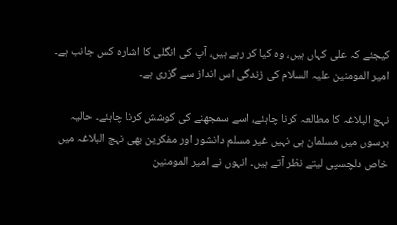کیجئے کہ علی کہاں ہیں، وہ کیا کر رہے ہیں، آپ کی انگلی کا اشارہ کس جانب ہے۔ امیر المومنین علیہ السلام کی زندگی اس انداز سے گزری ہے۔

نہج البلاغہ کا مطالعہ کرنا چاہئے، اسے سمجھنے کی کوشش کرنا چاہئے۔ حالیہ برسوں میں مسلمان ہی نہیں غیر مسلم دانشور اور مفکرین بھی نہج البلاغہ میں خاص دلچسپی لیتے نظر آتے ہیں۔ انہوں نے امیر المومنین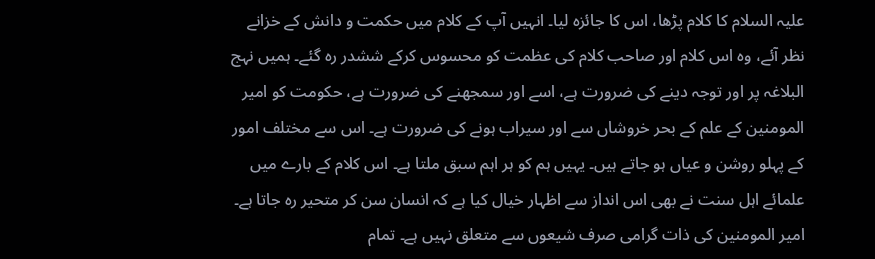علیہ السلام کا کلام پڑھا، اس کا جائزہ لیا۔ انہیں آپ کے کلام میں حکمت و دانش کے خزانے نظر آئے، وہ اس کلام اور صاحب کلام کی عظمت کو محسوس کرکے ششدر رہ گئے۔ ہمیں نہج البلاغہ پر اور توجہ دینے کی ضرورت ہے، اسے اور سمجھنے کی ضرورت ہے، حکومت کو امیر المومنین کے علم کے بحر خروشاں سے اور سیراب ہونے کی ضرورت ہے۔ اس سے مختلف امور کے پہلو روشن و عیاں ہو جاتے ہیں۔ یہیں ہم کو ہر اہم سبق ملتا ہے۔ اس کلام کے بارے میں علمائے اہل سنت نے بھی اس انداز سے اظہار خیال کیا ہے کہ انسان سن کر متحیر رہ جاتا ہے۔ امیر المومنین کی ذات گرامی صرف شیعوں سے متعلق نہیں ہے۔ تمام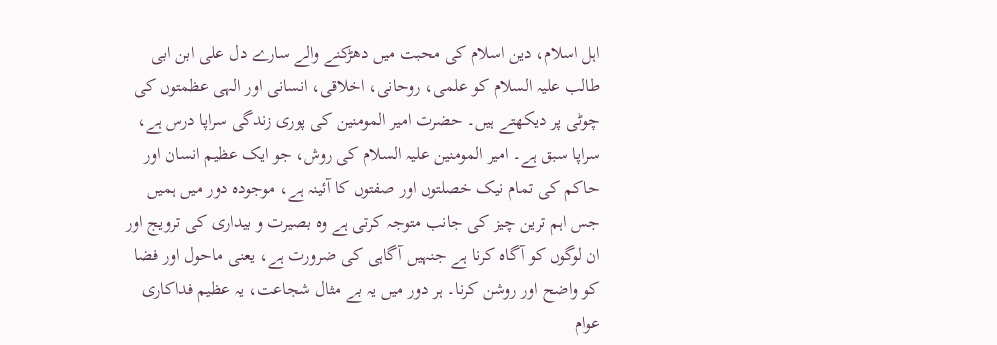اہل اسلام، دین اسلام کی محبت میں دھڑکنے والے سارے دل علی ابن ابی طالب علیہ السلام کو علمی، روحانی، اخلاقی، انسانی اور الہی عظمتوں کی چوٹی پر دیکھتے ہیں۔ حضرت امیر المومنین کی پوری زندگی سراپا درس ہے، سراپا سبق ہے۔ امیر المومنین علیہ السلام کی روش، جو ایک عظیم انسان اور حاکم کی تمام نیک خصلتوں اور صفتوں کا آئینہ ہے، موجودہ دور میں ہمیں جس اہم ترین چیز کی جانب متوجہ کرتی ہے وہ بصیرت و بیداری کی ترویج اور ان لوگوں کو آگاہ کرنا ہے جنہیں آگاہی کی ضرورت ہے، یعنی ماحول اور فضا کو واضح اور روشن کرنا۔ ہر دور میں یہ بے مثال شجاعت، یہ عظیم فداکاری عوام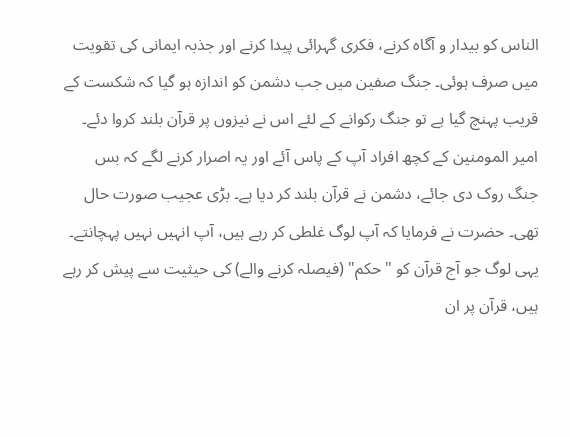الناس کو بیدار و آگاہ کرنے، فکری گہرائی پیدا کرنے اور جذبہ ایمانی کی تقویت میں صرف ہوئی۔ جنگ صفین میں جب دشمن کو اندازہ ہو گیا کہ شکست کے قریب پہنچ گیا ہے تو جنگ رکوانے کے لئے اس نے نیزوں پر قرآن بلند کروا دئے۔ امیر المومنین کے کچھ افراد آپ کے پاس آئے اور یہ اصرار کرنے لگے کہ بس جنگ روک دی جائے، دشمن نے قرآن بلند کر دیا ہے۔ بڑی عجیب صورت حال تھی۔ حضرت نے فرمایا کہ آپ لوگ غلطی کر رہے ہیں، آپ انہیں نہیں پہچانتے۔ یہی لوگ جو آج قرآن کو "حکم" (فیصلہ کرنے والے) کی حیثیت سے پیش کر رہے ہیں، قرآن پر ان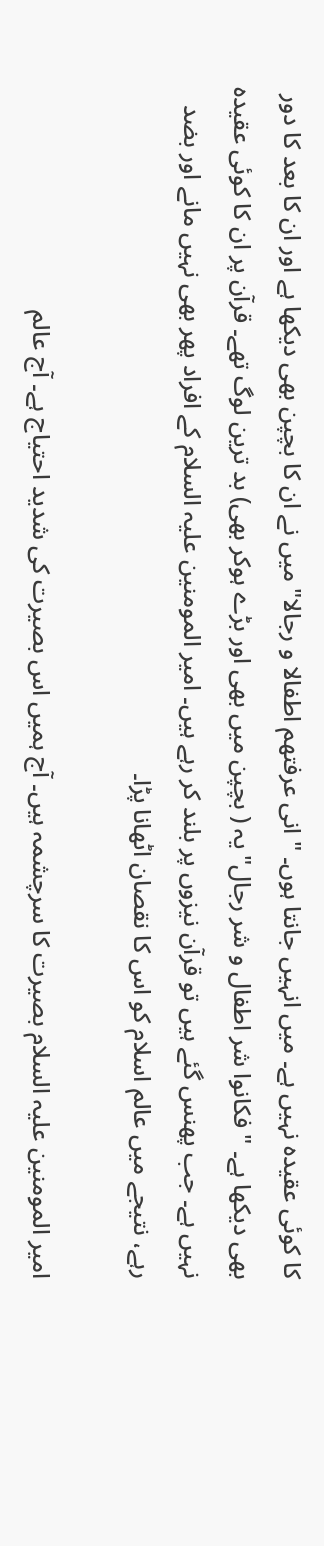کا کوئی عقیدہ نہیں ہے۔ میں انہیں جانتا ہوں۔ " انی عرفتھم اطفالا و رجالا" میں نے ان کا بچپن بھی دیکھا ہے اور ان کا بعد کا دور بھی دیکھا ہے۔ " فکانوا شر اطفال و شر رجال" یہ ( بچپن میں بھی اور بڑے ہوکر بھی) بد ترین لوگ تھے۔ قرآن پر ان کا کوئی عقیدہ نہیں ہے۔ جب پھنس گئے ہیں تو قرآن نیزوں پر بلند کر رہے ہیں۔ امیر المومنین علیہ السلام کے افراد پھر بھی نہیں مانے اور بضد رہے، نتیجے میں عالم اسلام کو اس کا نقصان اٹھانا پڑا۔

امیر المومنین علیہ السلام بصیرت کا سرچشمہ ہیں۔ آج ہمیں اس بصیرت کی شدید احتیاج ہے۔ آج عالم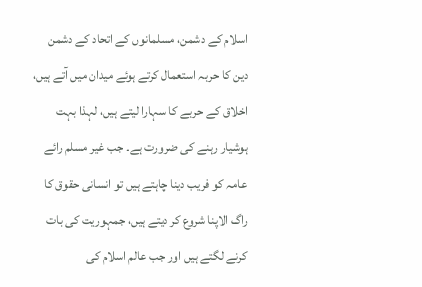اسلام کے دشمن، مسلمانوں کے اتحاد کے دشمن دین کا حربہ استعمال کرتے ہوئے میدان میں آتے ہیں، اخلاق کے حربے کا سہارا لیتے ہیں، لہذا بہت ہوشیار رہنے کی ضرورت ہے۔ جب غیر مسلم رائے عامہ کو فریب دینا چاہتے ہیں تو انسانی حقوق کا راگ الاپنا شروع کر دیتے ہیں، جمہوریت کی بات کرنے لگتے ہیں اور جب عالم اسلام کی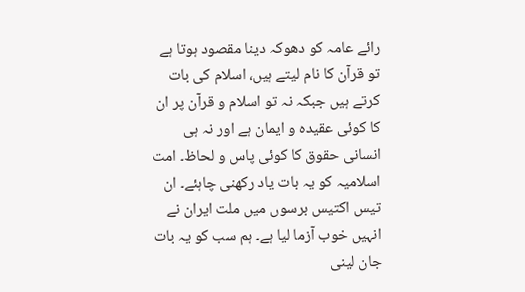رائے عامہ کو دھوکہ دینا مقصود ہوتا ہے تو قرآن کا نام لیتے ہیں، اسلام کی بات کرتے ہیں جبکہ نہ تو اسلام و قرآن پر ان کا کوئی عقیدہ و ایمان ہے اور نہ ہی انسانی حقوق کا کوئی پاس و لحاظ۔ امت اسلامیہ کو یہ بات یاد رکھنی چاہئے۔ ان تیس اکتیس برسوں میں ملت ایران نے انہیں خوب آزما لیا ہے۔ ہم سب کو یہ بات جان لینی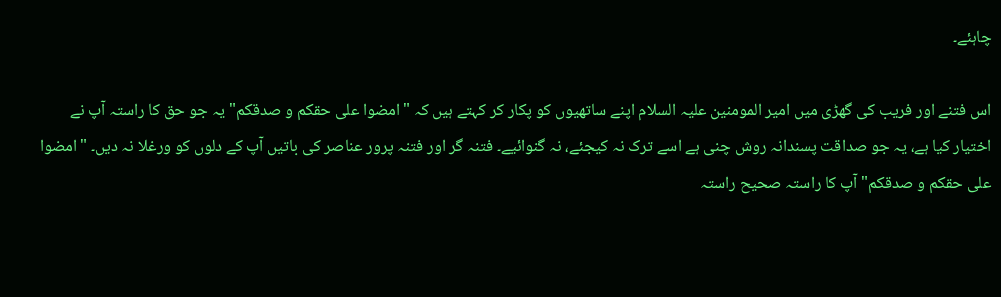چاہئے۔

اس فتنے اور فریب کی گھڑی میں امیر المومنین علیہ السلام اپنے ساتھیوں کو پکار کر کہتے ہیں کہ "امضوا علی حقکم و صدقکم" یہ جو حق کا راستہ آپ نے اختیار کیا ہے، یہ جو صداقت پسندانہ روش چنی ہے اسے ترک نہ کیجئے، نہ گنوائیے۔ فتنہ گر اور فتنہ پرور عناصر کی باتیں آپ کے دلوں کو ورغلا نہ دیں۔ "امضوا علی حقکم و صدقکم" آپ کا راستہ صحیح راستہ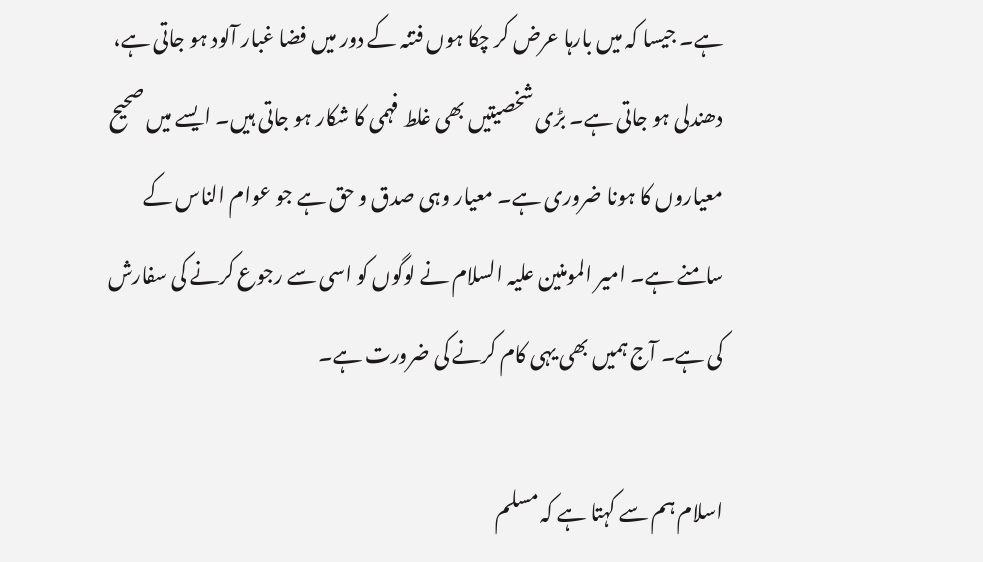ہے۔ جیسا کہ میں بارہا عرض کر چکا ہوں فتنہ کے دور میں فضا غبار آلود ہو جاتی ہے، دھندلی ہو جاتی ہے۔ بڑی شخصیتیں بھی غلط فہمی کا شکار ہو جاتی ہیں۔ ایسے میں صحیح معیاروں کا ہونا ضروری ہے۔ معیار وہی صدق و حق ہے جو عوام الناس کے سامنے ہے۔ امیر المومنین علیہ السلام نے لوگوں کو اسی سے رجوع کرنے کی سفارش کی ہے۔ آج ہمیں بھی یہی کام کرنے کی ضرورت ہے۔

اسلام ہم سے کہتا ہے کہ مسلم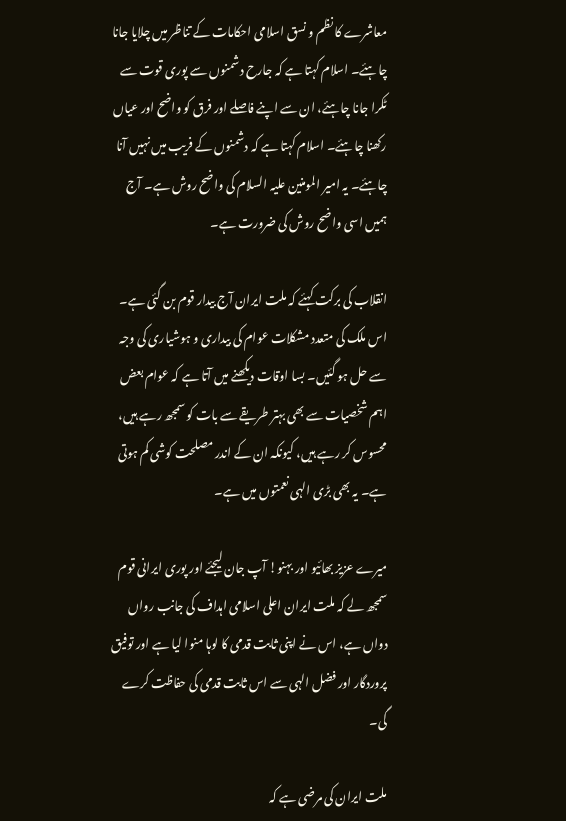معاشرے کا نظم و نسق اسلامی احکامات کے تناظر میں چلایا جانا چاہئے۔ اسلام کہتا ہے کہ جارح دشمنوں سے پوری قوت سے ٹکرا جانا چاہئے، ان سے اپنے فاصلے اور فرق کو واضح اور عیاں رکھنا چاہئے۔ اسلام کہتا ہے کہ دشمنوں کے فریب میں نہیں آنا چاہئے۔ یہ امیر المومنین علیہ السلام کی واضح روش ہے۔ آج ہمیں اسی واضح روش کی ضرورت ہے۔

انقلاب کی برکت کہئے کہ ملت ایران آج بیدار قوم بن گئی ہے۔ اس ملک کی متعدد مشکلات عوام کی بیداری و ہوشیاری کی وجہ سے حل ہو گئیں۔ بسا اوقات دیکھنے میں آتا ہے کہ عوام بعض اہم شخصیات سے بھی بہتر طریقے سے بات کو سمجھ رہے ہیں، محسوس کر رہے ہیں، کیونکہ ان کے اندر مصلحت کوشی کم ہوتی ہے۔ یہ بھی بڑی الہی نعمتوں میں ہے۔

میرے عزیز بھائیو اور بہنو! آپ جان لیجئے اور پوری ایرانی قوم سمجھ لے کہ ملت ایران اعلی اسلامی اہداف کی جانب رواں دواں ہے، اس نے اپنی ثابت قدمی کا لوہا منوا لیا ہے اور توفیق پروردگار اور فضل الہی سے اس ثابت قدمی کی حفاظت کرے گی۔

ملت ایران کی مرضی ہے کہ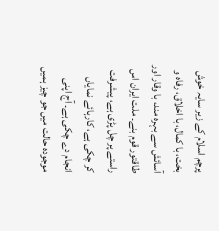پرچم اسلام کے زیر سایہ خوش بخت، با کمال، با اخلاق، رفاہ و آسائش سے بہرہ مند، با وقار اور طاقتور قوم بنے۔ ملت ایران اس راستے پر چل پڑی ہے، پیشرفت کر چکی ہے، کارہائے نمایاں انجام دے چکی ہے۔ آج اپنی موجودہ حالت میں جو چیز ہمیں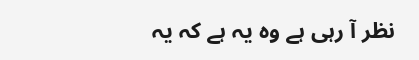نظر آ رہی ہے وہ یہ ہے کہ یہ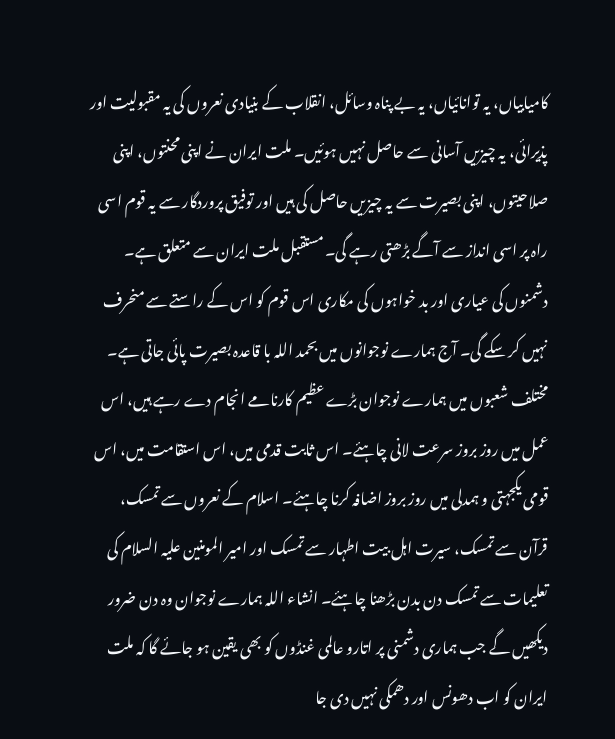کامیابیاں، یہ توانائیاں، یہ بے پناہ وسائل، انقلاب کے بنیادی نعروں کی یہ مقبولیت اور پذیرائی، یہ چیزیں آسانی سے حاصل نہیں ہوئیں۔ ملت ایران نے اپنی محنتوں، اپنی صلاحیتوں، اپنی بصیرت سے یہ چیزیں حاصل کی ہیں اور توفیق پروردگار سے یہ قوم اسی راہ پر اسی انداز سے آگے بڑھتی رہے گی۔ مستقبل ملت ایران سے متعلق ہے۔ دشمنوں کی عیاری اور بد خواہوں کی مکاری اس قوم کو اس کے راستے سے منحرف نہیں کر سکے گی۔ آج ہمارے نوجوانوں میں بحمد اللہ با قاعدہ بصیرت پائی جاتی ہے۔ مختلف شعبوں میں ہمارے نوجوان بڑے عظیم کارنامے انجام دے رہے ہیں، اس عمل میں روز بروز سرعت لانی چاہئے۔ اس ثابت قدمی میں، اس استقامت میں، اس قومی یکجہتی و ہمدلی میں روز بروز اضافہ کرنا چاہئے۔ اسلام کے نعروں سے تمسک، قرآن سے تمسک، سیرت اہل بیت اطہار سے تمسک اور امیر المومنین علیہ السلام کی تعلیمات سے تمسک دن بدن بڑھنا چاہئے۔ انشاء اللہ ہمارے نوجوان وہ دن ضرور دیکھیں گے جب ہماری دشمنی پر اتارو عالمی غنڈوں کو بھی یقین ہو جائے گا کہ ملت ایران کو اب دھونس اور دھمکی نہیں دی جا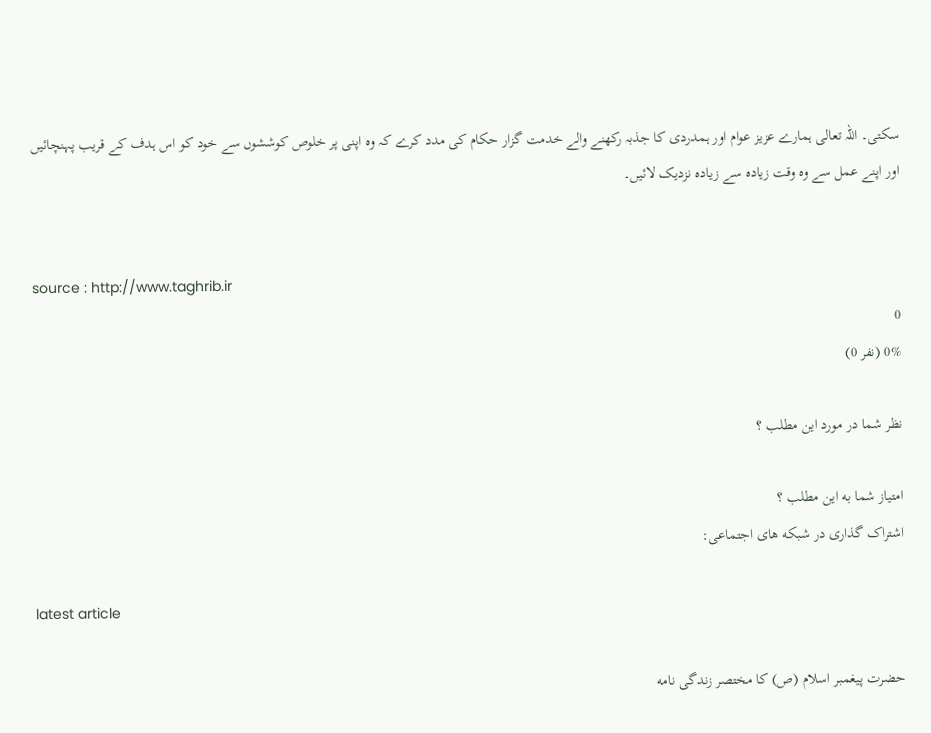سکتی۔ اللہ تعالی ہمارے عزیز عوام اور ہمدردی کا جذبہ رکھنے والے خدمت گزار حکام کی مدد کرے کہ وہ اپنی پر خلوص کوششوں سے خود کو اس ہدف کے قریب پہنچائیں اور اپنے عمل سے وہ وقت زیادہ سے زیادہ نزدیک لائیں۔


source : http://www.taghrib.ir
0
0% (نفر 0)

نظر شما در مورد این مطلب ؟

امتیاز شما به این مطلب ؟
اشتراک گذاری در شبکه های اجتماعی:

latest article

حضرت پیغمبر اسلام (ص) کا مختصر زندگی نامه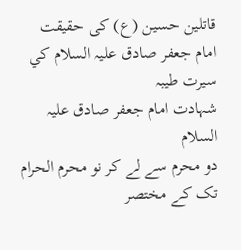قاتلین حسین (ع) کی حقیقت
امام جعفر صادق عليہ السلام کي سيرت طيبہ
شہادت امام جعفر صادق علیہ السلام
دو محرم سے لے کر نو محرم الحرام تک کے مختصر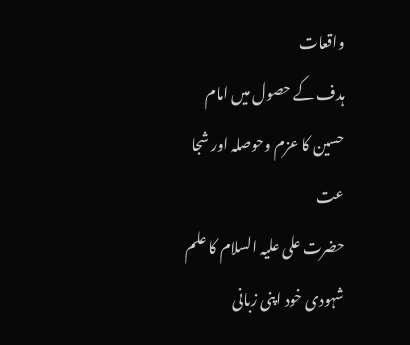واقعات
ہدف کے حصول ميں امام حسين کا عزم وحوصلہ اور شجا عت
حضرت علی علیہ السلام کا علم شہودی خود اپنی زبانی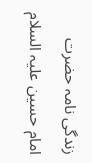زندگی نامہ حضرت امام حسین علیہ السلام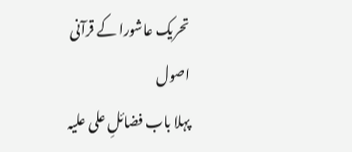تحریک عاشورا کے قرآنی اصول
پہلا باب فضائلِ علی علیہ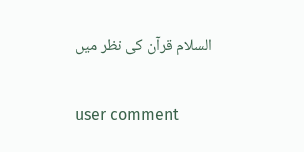السلام قرآن کی نظر میں


user comment